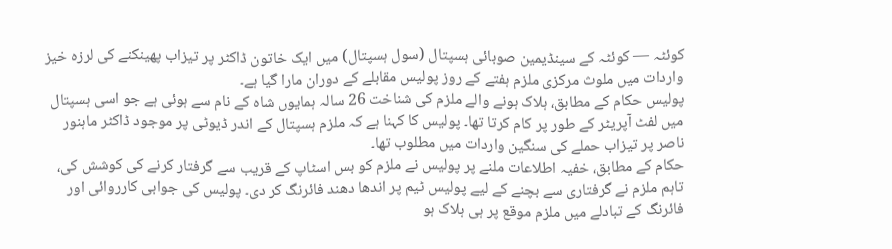کوئٹہ — کوئٹہ کے سینڈیمین صوبائی ہسپتال (سول ہسپتال) میں ایک خاتون ڈاکٹر پر تیزاب پھینکنے کی لرزہ خیز واردات میں ملوث مرکزی ملزم ہفتے کے روز پولیس مقابلے کے دوران مارا گیا ہے۔
پولیس حکام کے مطابق، ہلاک ہونے والے ملزم کی شناخت 26 سالہ ہمایوں شاہ کے نام سے ہوئی ہے جو اسی ہسپتال میں لفٹ آپریٹر کے طور پر کام کرتا تھا۔ پولیس کا کہنا ہے کہ ملزم ہسپتال کے اندر ڈیوٹی پر موجود ڈاکٹر ماہنور ناصر پر تیزاب حملے کی سنگین واردات میں مطلوب تھا۔
حکام کے مطابق، خفیہ اطلاعات ملنے پر پولیس نے ملزم کو بس اسٹاپ کے قریب سے گرفتار کرنے کی کوشش کی، تاہم ملزم نے گرفتاری سے بچنے کے لیے پولیس ٹیم پر اندھا دھند فائرنگ کر دی۔ پولیس کی جوابی کارروائی اور فائرنگ کے تبادلے میں ملزم موقع پر ہی ہلاک ہو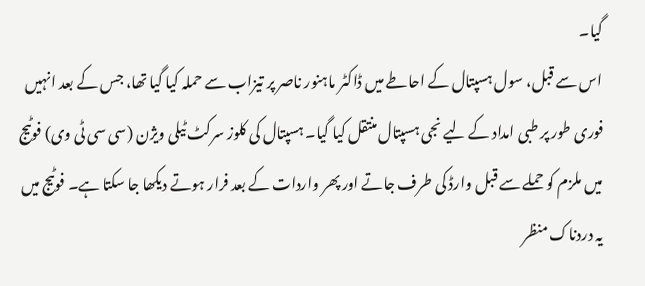گیا۔
اس سے قبل، سول ہسپتال کے احاطے میں ڈاکٹر ماہنور ناصر پر تیزاب سے حملہ کیا گیا تھا، جس کے بعد انہیں فوری طور پر طبی امداد کے لیے نجی ہسپتال منتقل کیا گیا۔ ہسپتال کی کلوز سرکٹ ٹیلی ویژن (سی سی ٹی وی) فوٹیج میں ملزم کو حملے سے قبل وارڈ کی طرف جاتے اور پھر واردات کے بعد فرار ہوتے دیکھا جا سکتا ہے۔ فوٹیج میں یہ دردناک منظر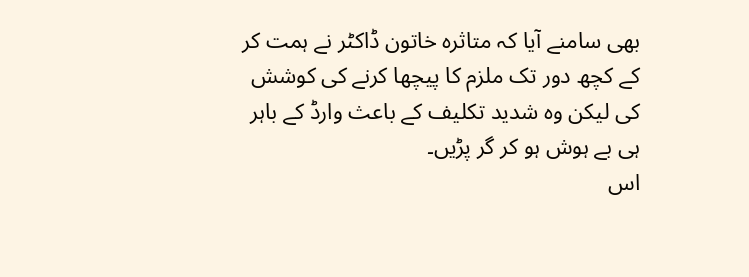بھی سامنے آیا کہ متاثرہ خاتون ڈاکٹر نے ہمت کر کے کچھ دور تک ملزم کا پیچھا کرنے کی کوشش کی لیکن وہ شدید تکلیف کے باعث وارڈ کے باہر ہی بے ہوش ہو کر گر پڑیں۔
اس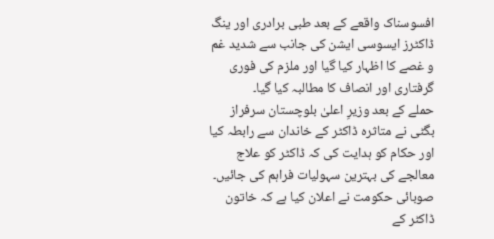افسوسناک واقعے کے بعد طبی برادری اور ینگ ڈاکٹرز ایسوسی ایشن کی جانب سے شدید غم و غصے کا اظہار کیا گیا اور ملزم کی فوری گرفتاری اور انصاف کا مطالبہ کیا گیا۔
حملے کے بعد وزیرِ اعلیٰ بلوچستان سرفراز بگٹی نے متاثرہ ڈاکٹر کے خاندان سے رابطہ کیا اور حکام کو ہدایت کی کہ ڈاکٹر کو علاج معالجے کی بہترین سہولیات فراہم کی جائیں۔ صوبائی حکومت نے اعلان کیا ہے کہ خاتون ڈاکٹر کے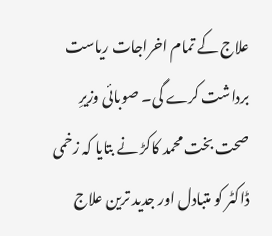علاج کے تمام اخراجات ریاست برداشت کرے گی۔ صوبائی وزیرِ صحت بخت محمد کاکڑ نے بتایا کہ زخمی ڈاکٹر کو متبادل اور جدید ترین علاج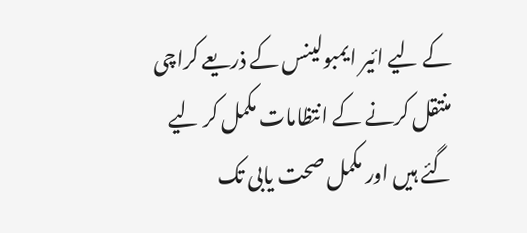کے لیے ائیر ایمبولینس کے ذریعے کراچی منتقل کرنے کے انتظامات مکمل کر لیے گئے ہیں اور مکمل صحت یابی تک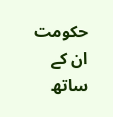حکومت ان کے ساتھ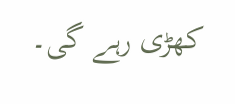کھڑی رہے گی۔